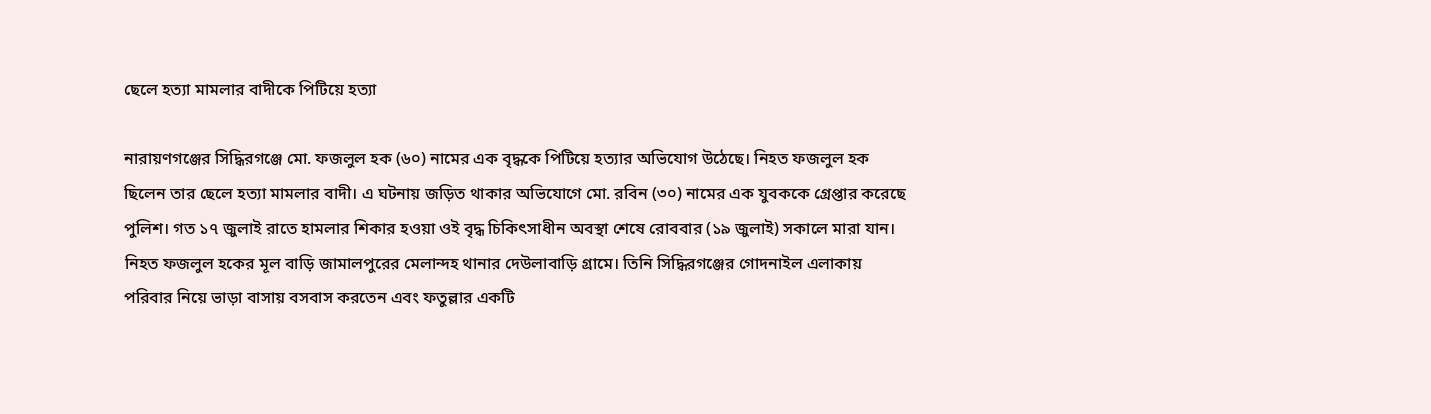ছেলে হত্যা মামলার বাদীকে পিটিয়ে হত্যা

নারায়ণগঞ্জের সিদ্ধিরগঞ্জে মো. ফজলুল হক (৬০) নামের এক বৃদ্ধকে পিটিয়ে হত্যার অভিযোগ উঠেছে। নিহত ফজলুল হক ছিলেন তার ছেলে হত্যা মামলার বাদী। এ ঘটনায় জড়িত থাকার অভিযোগে মো. রবিন (৩০) নামের এক যুবককে গ্রেপ্তার করেছে পুলিশ। গত ১৭ জুলাই রাতে হামলার শিকার হওয়া ওই বৃদ্ধ চিকিৎসাধীন অবস্থা শেষে রোববার (১৯ জুলাই) সকালে মারা যান।  নিহত ফজলুল হকের মূল বাড়ি জামালপুরের মেলান্দহ থানার দেউলাবাড়ি গ্রামে। তিনি সিদ্ধিরগঞ্জের গোদনাইল এলাকায় পরিবার নিয়ে ভাড়া বাসায় বসবাস করতেন এবং ফতুল্লার একটি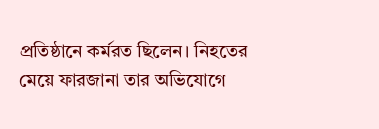প্রতিষ্ঠানে কর্মরত ছিলেন। নিহতের মেয়ে ফারজানা তার অভিযোগে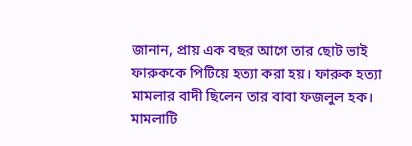জানান, প্রায় এক বছর আগে তার ছোট ভাই ফারুককে পিটিয়ে হত্যা করা হয়। ফারুক হত্যা মামলার বাদী ছিলেন তার বাবা ফজলুল হক। মামলাটি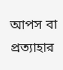আপস বা প্রত্যাহার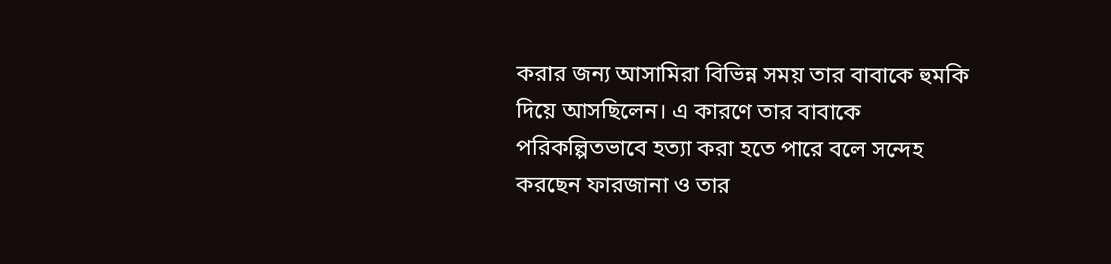করার জন্য আসামিরা বিভিন্ন সময় তার বাবাকে হুমকি দিয়ে আসছিলেন। এ কারণে তার বাবাকে পরিকল্পিতভাবে হত্যা করা হতে পারে বলে সন্দেহ করছেন ফারজানা ও তার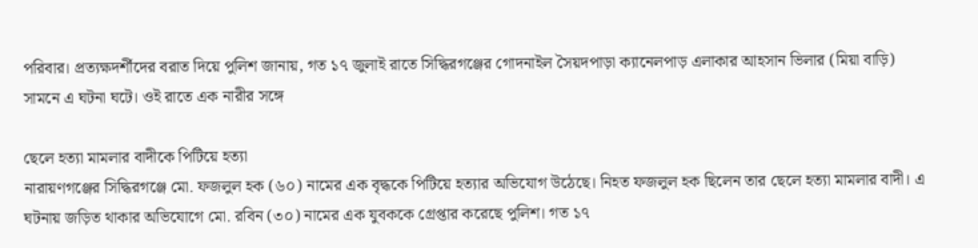পরিবার। প্রত্যক্ষদর্শীদের বরাত দিয়ে পুলিশ জানায়, গত ১৭ জুলাই রাতে সিদ্ধিরগঞ্জের গোদনাইল সৈয়দপাড়া ক্যানেলপাড় এলাকার আহসান ভিলার (মিয়া বাড়ি) সামনে এ ঘটনা ঘটে। ওই রাতে এক নারীর সঙ্গে

ছেলে হত্যা মামলার বাদীকে পিটিয়ে হত্যা
নারায়ণগঞ্জের সিদ্ধিরগঞ্জে মো. ফজলুল হক (৬০) নামের এক বৃদ্ধকে পিটিয়ে হত্যার অভিযোগ উঠেছে। নিহত ফজলুল হক ছিলেন তার ছেলে হত্যা মামলার বাদী। এ ঘটনায় জড়িত থাকার অভিযোগে মো. রবিন (৩০) নামের এক যুবককে গ্রেপ্তার করেছে পুলিশ। গত ১৭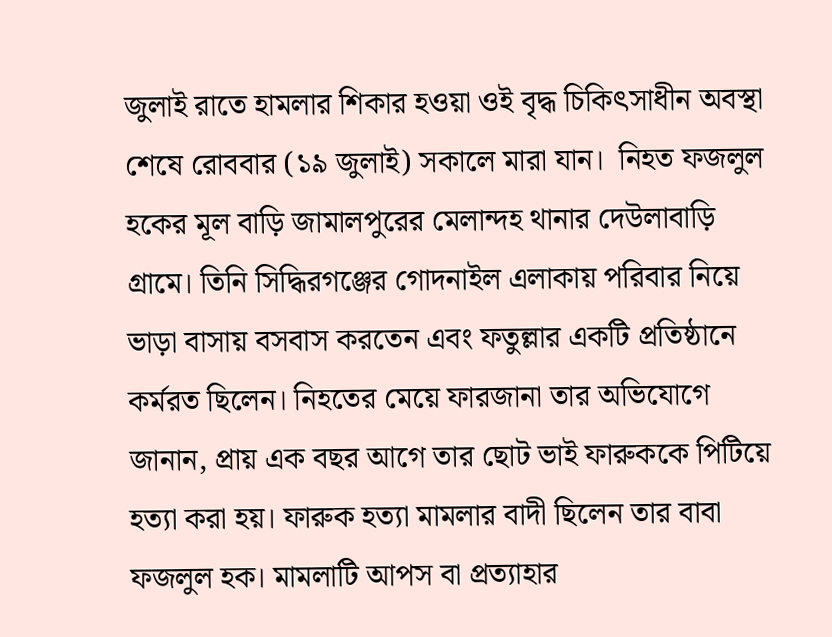জুলাই রাতে হামলার শিকার হওয়া ওই বৃদ্ধ চিকিৎসাধীন অবস্থা শেষে রোববার (১৯ জুলাই) সকালে মারা যান।  নিহত ফজলুল হকের মূল বাড়ি জামালপুরের মেলান্দহ থানার দেউলাবাড়ি গ্রামে। তিনি সিদ্ধিরগঞ্জের গোদনাইল এলাকায় পরিবার নিয়ে ভাড়া বাসায় বসবাস করতেন এবং ফতুল্লার একটি প্রতিষ্ঠানে কর্মরত ছিলেন। নিহতের মেয়ে ফারজানা তার অভিযোগে জানান, প্রায় এক বছর আগে তার ছোট ভাই ফারুককে পিটিয়ে হত্যা করা হয়। ফারুক হত্যা মামলার বাদী ছিলেন তার বাবা ফজলুল হক। মামলাটি আপস বা প্রত্যাহার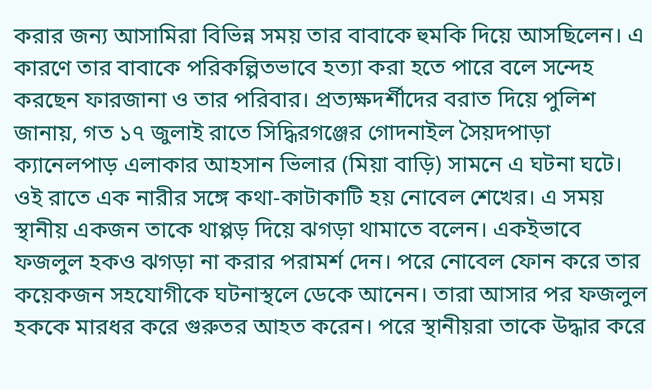করার জন্য আসামিরা বিভিন্ন সময় তার বাবাকে হুমকি দিয়ে আসছিলেন। এ কারণে তার বাবাকে পরিকল্পিতভাবে হত্যা করা হতে পারে বলে সন্দেহ করছেন ফারজানা ও তার পরিবার। প্রত্যক্ষদর্শীদের বরাত দিয়ে পুলিশ জানায়, গত ১৭ জুলাই রাতে সিদ্ধিরগঞ্জের গোদনাইল সৈয়দপাড়া ক্যানেলপাড় এলাকার আহসান ভিলার (মিয়া বাড়ি) সামনে এ ঘটনা ঘটে। ওই রাতে এক নারীর সঙ্গে কথা-কাটাকাটি হয় নোবেল শেখের। এ সময় স্থানীয় একজন তাকে থাপ্পড় দিয়ে ঝগড়া থামাতে বলেন। একইভাবে ফজলুল হকও ঝগড়া না করার পরামর্শ দেন। পরে নোবেল ফোন করে তার কয়েকজন সহযোগীকে ঘটনাস্থলে ডেকে আনেন। তারা আসার পর ফজলুল হককে মারধর করে গুরুতর আহত করেন। পরে স্থানীয়রা তাকে উদ্ধার করে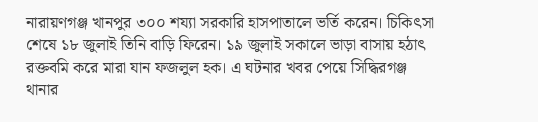নারায়ণগঞ্জ খানপুর ৩০০ শয্যা সরকারি হাসপাতালে ভর্তি করেন। চিকিৎসা শেষে ১৮ জুলাই তিনি বাড়ি ফিরেন। ১৯ জুলাই সকালে ভাড়া বাসায় হঠাৎ রক্তবমি করে মারা যান ফজলুল হক। এ ঘটনার খবর পেয়ে সিদ্ধিরগঞ্জ থানার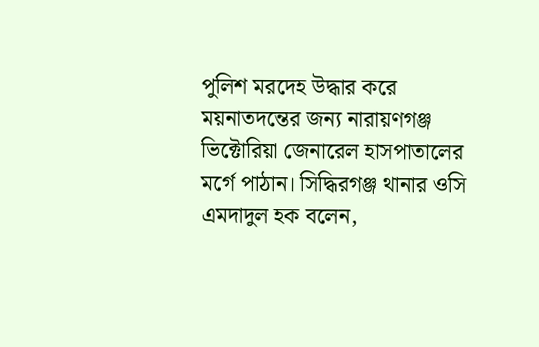পুলিশ মরদেহ উদ্ধার করে ময়নাতদন্তের জন্য নারায়ণগঞ্জ ভিক্টোরিয়া জেনারেল হাসপাতালের মর্গে পাঠান। সিদ্ধিরগঞ্জ থানার ওসি এমদাদুল হক বলেন,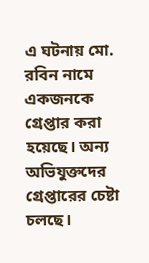এ ঘটনায় মো. রবিন নামে একজনকে গ্রেপ্তার করা হয়েছে। অন্য অভিযুক্তদের গ্রেপ্তারের চেষ্টা চলছে।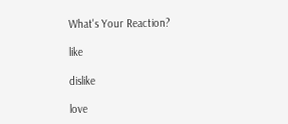What's Your Reaction?

like

dislike

love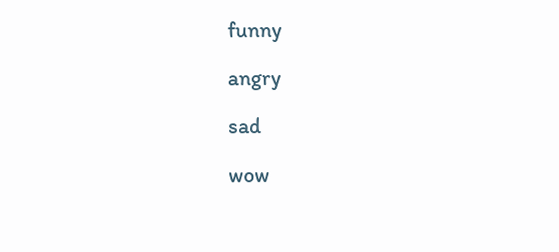funny

angry

sad

wow